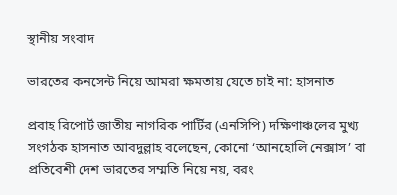স্থানীয় সংবাদ

ভারতের কনসেন্ট নিয়ে আমরা ক্ষমতায় যেতে চাই না: হাসনাত

প্রবাহ রিপোর্ট জাতীয় নাগরিক পার্টির (এনসিপি) দক্ষিণাঞ্চলের মুখ্য সংগঠক হাসনাত আবদুল্লাহ বলেছেন, কোনো ‘আনহোলি নেক্সাস’ বা প্রতিবেশী দেশ ভারতের সম্মতি নিয়ে নয়, বরং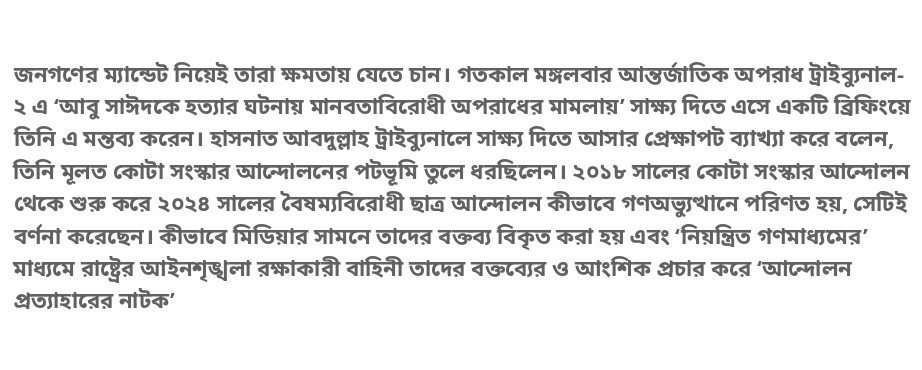জনগণের ম্যান্ডেট নিয়েই তারা ক্ষমতায় যেতে চান। গতকাল মঙ্গলবার আন্তর্জাতিক অপরাধ ট্রাইব্যুনাল- ২ এ ‘আবু সাঈদকে হত্যার ঘটনায় মানবতাবিরোধী অপরাধের মামলায়’ সাক্ষ্য দিতে এসে একটি ব্রিফিংয়ে তিনি এ মন্তব্য করেন। হাসনাত আবদুল্লাহ ট্রাইব্যুনালে সাক্ষ্য দিতে আসার প্রেক্ষাপট ব্যাখ্যা করে বলেন, তিনি মূলত কোটা সংস্কার আন্দোলনের পটভূমি তুলে ধরছিলেন। ২০১৮ সালের কোটা সংস্কার আন্দোলন থেকে শুরু করে ২০২৪ সালের বৈষম্যবিরোধী ছাত্র আন্দোলন কীভাবে গণঅভ্যুত্থানে পরিণত হয়, সেটিই বর্ণনা করেছেন। কীভাবে মিডিয়ার সামনে তাদের বক্তব্য বিকৃত করা হয় এবং ‘নিয়ন্ত্রিত গণমাধ্যমের’ মাধ্যমে রাষ্ট্রের আইনশৃঙ্খলা রক্ষাকারী বাহিনী তাদের বক্তব্যের ও আংশিক প্রচার করে ‘আন্দোলন প্রত্যাহারের নাটক’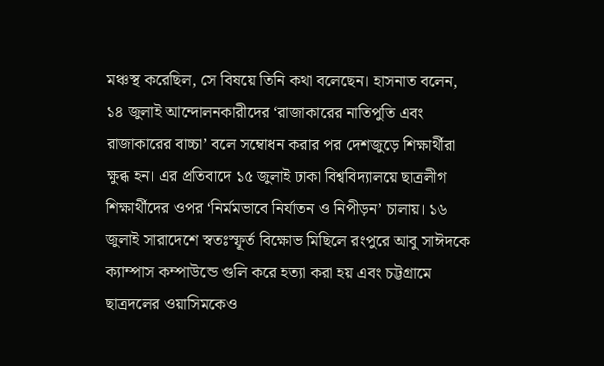মঞ্চস্থ করেছিল, সে বিষয়ে তিনি কথা বলেছেন। হাসনাত বলেন, ১৪ জুলাই আন্দোলনকারীদের ‘রাজাকারের নাতিপুতি এবং রাজাকারের বাচ্চা’ বলে সম্বোধন করার পর দেশজুড়ে শিক্ষার্থীরা ক্ষুব্ধ হন। এর প্রতিবাদে ১৫ জুলাই ঢাকা বিশ্ববিদ্যালয়ে ছাত্রলীগ শিক্ষার্থীদের ওপর ‘নির্মমভাবে নির্যাতন ও নিপীড়ন’ চালায়। ১৬ জুলাই সারাদেশে স্বতঃস্ফূর্ত বিক্ষোভ মিছিলে রংপুরে আবু সাঈদকে ক্যাম্পাস কম্পাউন্ডে গুলি করে হত্যা করা হয় এবং চট্টগ্রামে ছাত্রদলের ওয়াসিমকেও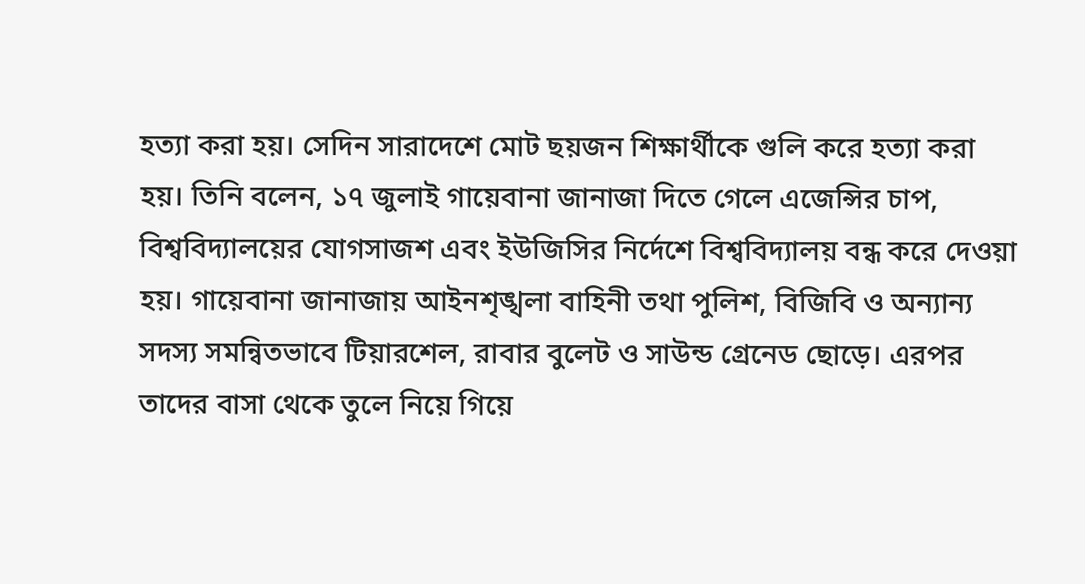হত্যা করা হয়। সেদিন সারাদেশে মোট ছয়জন শিক্ষার্থীকে গুলি করে হত্যা করা হয়। তিনি বলেন, ১৭ জুলাই গায়েবানা জানাজা দিতে গেলে এজেন্সির চাপ, বিশ্ববিদ্যালয়ের যোগসাজশ এবং ইউজিসির নির্দেশে বিশ্ববিদ্যালয় বন্ধ করে দেওয়া হয়। গায়েবানা জানাজায় আইনশৃঙ্খলা বাহিনী তথা পুলিশ, বিজিবি ও অন্যান্য সদস্য সমন্বিতভাবে টিয়ারশেল, রাবার বুলেট ও সাউন্ড গ্রেনেড ছোড়ে। এরপর তাদের বাসা থেকে তুলে নিয়ে গিয়ে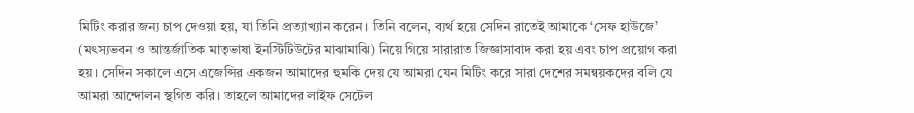মিটিং করার জন্য চাপ দেওয়া হয়, যা তিনি প্রত্যাখ্যান করেন। তিনি বলেন, ব্যর্থ হয়ে সেদিন রাতেই আমাকে ‘সেফ হাউজে’ (মৎস্যভবন ও আন্তর্জাতিক মাতৃভাষা ইনস্টিটিউটের মাঝামাঝি) নিয়ে গিয়ে সারারাত জিজ্ঞাসাবাদ করা হয় এবং চাপ প্রয়োগ করা হয়। সেদিন সকালে এসে এজেন্সির একজন আমাদের হুমকি দেয় যে আমরা যেন মিটিং করে সারা দেশের সমন্বয়কদের বলি যে আমরা আন্দোলন স্থগিত করি। তাহলে আমাদের লাইফ সেটেল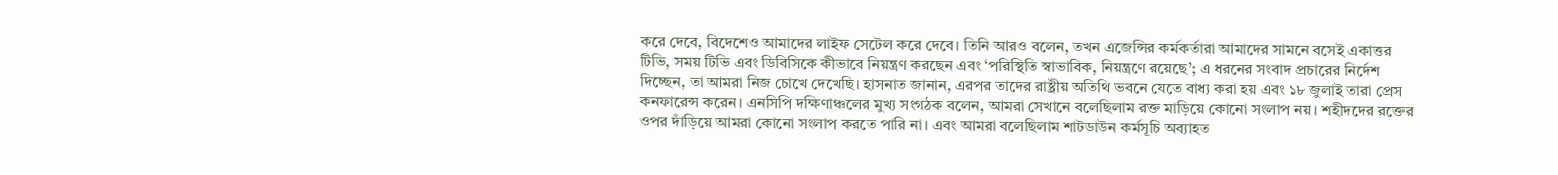করে দেবে, বিদেশেও আমাদের লাইফ সেটেল করে দেবে। তিনি আরও বলেন, তখন এজেন্সির কর্মকর্তারা আমাদের সামনে বসেই একাত্তর টিভি, সময় টিভি এবং ডিবিসিকে কীভাবে নিয়ন্ত্রণ করছেন এবং ‘পরিস্থিতি স্বাভাবিক, নিয়ন্ত্রণে রয়েছে’; এ ধরনের সংবাদ প্রচারের নির্দেশ দিচ্ছেন, তা আমরা নিজ চোখে দেখেছি। হাসনাত জানান, এরপর তাদের রাষ্ট্রীয় অতিথি ভবনে যেতে বাধ্য করা হয় এবং ১৮ জুলাই তারা প্রেস কনফারেন্স করেন। এনসিপি দক্ষিণাঞ্চলের মুখ্য সংগঠক বলেন, আমরা সেখানে বলেছিলাম রক্ত মাড়িয়ে কোনো সংলাপ নয়। শহীদদের রক্তের ওপর দাঁড়িয়ে আমরা কোনো সংলাপ করতে পারি না। এবং আমরা বলেছিলাম শাটডাউন কর্মসূচি অব্যাহত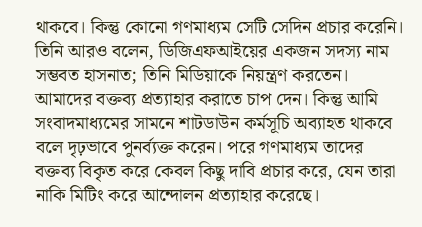থাকবে। কিন্তু কোনো গণমাধ্যম সেটি সেদিন প্রচার করেনি। তিনি আরও বলেন, ডিজিএফআইয়ের একজন সদস্য নাম সম্ভবত হাসনাত; তিনি মিডিয়াকে নিয়ন্ত্রণ করতেন। আমাদের বক্তব্য প্রত্যাহার করাতে চাপ দেন। কিন্তু আমি সংবাদমাধ্যমের সামনে শাটডাউন কর্মসূচি অব্যাহত থাকবে বলে দৃঢ়ভাবে পুনর্ব্যক্ত করেন। পরে গণমাধ্যম তাদের বক্তব্য বিকৃত করে কেবল কিছু দাবি প্রচার করে, যেন তারা নাকি মিটিং করে আন্দোলন প্রত্যাহার করেছে।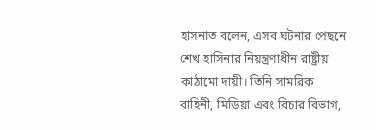হাসনাত বলেন, এসব ঘটনার পেছনে শেখ হাসিনার নিয়ন্ত্রণাধীন রাষ্ট্রীয় কাঠামো দায়ী। তিনি সামরিক বাহিনী, মিডিয়া এবং বিচার বিভাগ,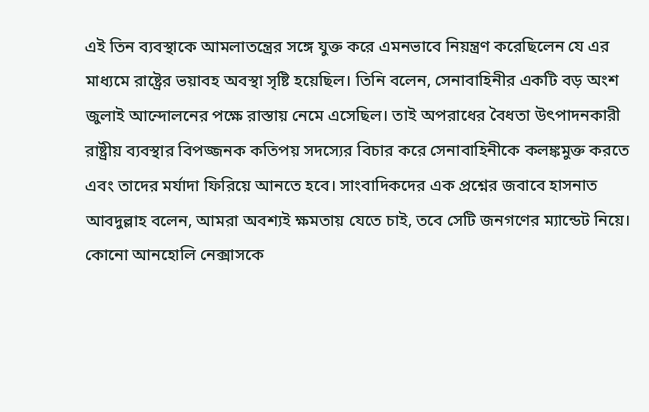এই তিন ব্যবস্থাকে আমলাতন্ত্রের সঙ্গে যুক্ত করে এমনভাবে নিয়ন্ত্রণ করেছিলেন যে এর মাধ্যমে রাষ্ট্রের ভয়াবহ অবস্থা সৃষ্টি হয়েছিল। তিনি বলেন, সেনাবাহিনীর একটি বড় অংশ জুলাই আন্দোলনের পক্ষে রাস্তায় নেমে এসেছিল। তাই অপরাধের বৈধতা উৎপাদনকারী রাষ্ট্রীয় ব্যবস্থার বিপজ্জনক কতিপয় সদস্যের বিচার করে সেনাবাহিনীকে কলঙ্কমুক্ত করতে এবং তাদের মর্যাদা ফিরিয়ে আনতে হবে। সাংবাদিকদের এক প্রশ্নের জবাবে হাসনাত আবদুল্লাহ বলেন, আমরা অবশ্যই ক্ষমতায় যেতে চাই, তবে সেটি জনগণের ম্যান্ডেট নিয়ে। কোনো আনহোলি নেক্সাসকে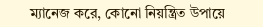ম্যানেজ করে, কোনো নিয়ন্ত্রিত উপায়ে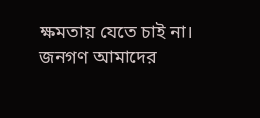ক্ষমতায় যেতে চাই না। জনগণ আমাদের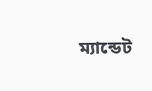ম্যান্ডেট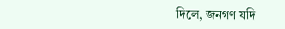দিলে, জনগণ যদি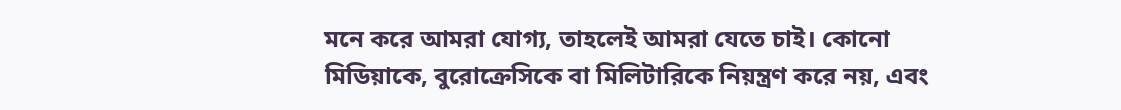মনে করে আমরা যোগ্য, তাহলেই আমরা যেতে চাই। কোনো মিডিয়াকে, বুরোক্রেসিকে বা মিলিটারিকে নিয়ন্ত্রণ করে নয়, এবং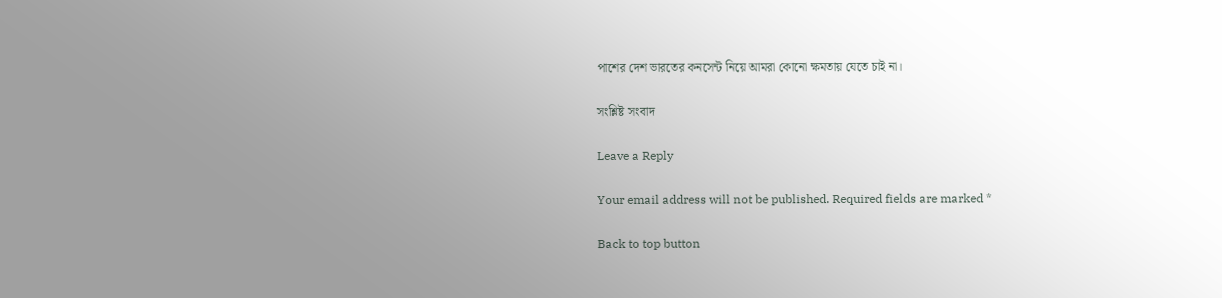পাশের দেশ ভারতের কনসেন্ট নিয়ে আমরা কোনো ক্ষমতায় যেতে চাই না।

সংশ্লিষ্ট সংবাদ

Leave a Reply

Your email address will not be published. Required fields are marked *

Back to top button